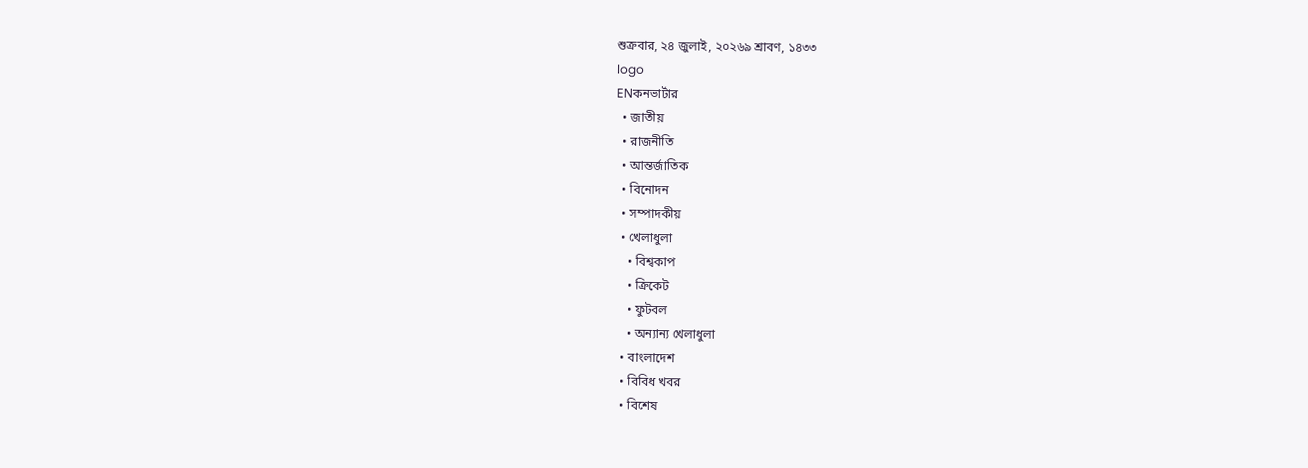শুক্রবার, ২৪ জুলাই, ২০২৬৯ শ্রাবণ, ১৪৩৩
logo
ENকনভার্টার
  • জাতীয়
  • রাজনীতি
  • আন্তর্জাতিক
  • বিনোদন
  • সম্পাদকীয়
  • খেলাধুলা
    • বিশ্বকাপ
    • ক্রিকেট
    • ফুটবল
    • অন্যান্য খেলাধুলা
  • বাংলাদেশ
  • বিবিধ খবর
  • বিশেষ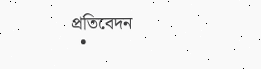প্রতিবেদন
  •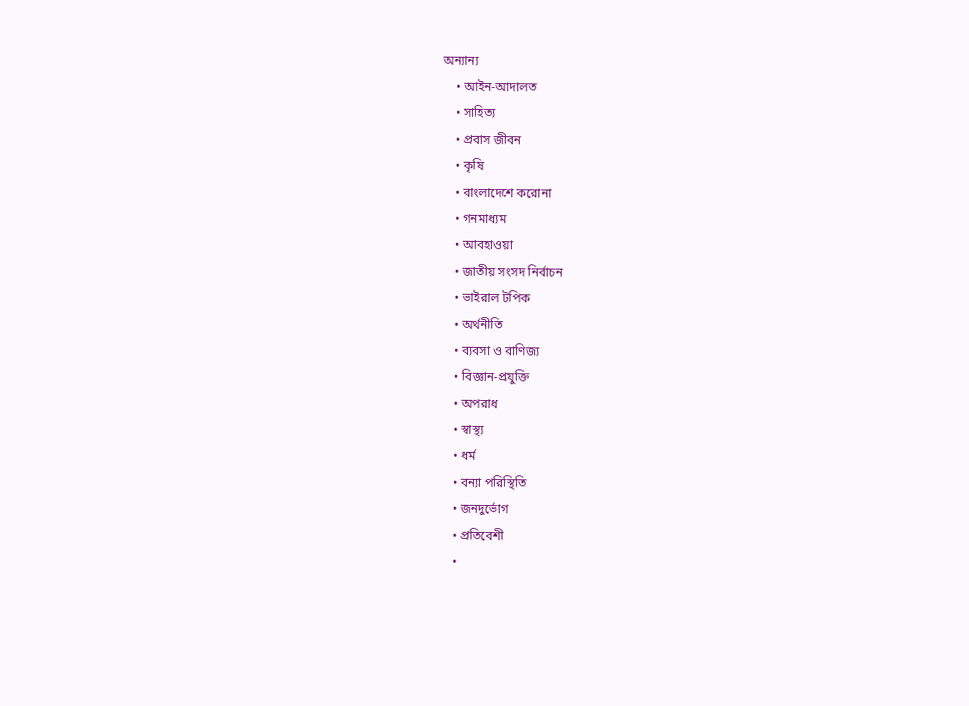অন্যান্য
    • আইন-আদালত
    • সাহিত্য
    • প্রবাস জীবন
    • কৃষি
    • বাংলাদেশে করোনা
    • গনমাধ্যম
    • আবহাওয়া
    • জাতীয় সংসদ নির্বাচন
    • ভাইরাল টপিক
    • অর্থনীতি
    • ব্যবসা ও বাণিজ্য
    • বিজ্ঞান-প্রযুক্তি
    • অপরাধ
    • স্বাস্থ্য
    • ধর্ম
    • বন্যা পরিস্থিতি
    • জনদুর্ভোগ
    • প্রতিবেশী
    •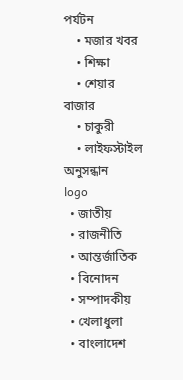পর্যটন
    • মজার খবর
    • শিক্ষা
    • শেয়ার বাজার
    • চাকুরী
    • লাইফস্টাইল
অনুসন্ধান
logo
  • জাতীয়
  • রাজনীতি
  • আন্তর্জাতিক
  • বিনোদন
  • সম্পাদকীয়
  • খেলাধুলা
  • বাংলাদেশ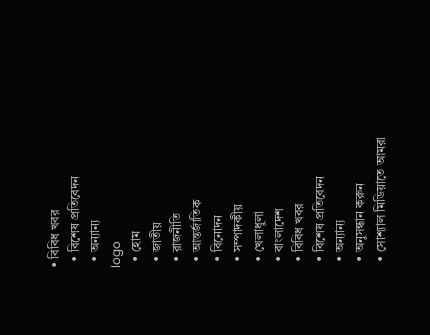• বিবিধ খবর
  • বিশেষ প্রতিবেদন
  • অন্যান্য
logo
  • হোম
  • জাতীয়
  • রাজনীতি
  • আন্তর্জাতিক
  • বিনোদন
  • সম্পাদকীয়
  • খেলাধুলা
  • বাংলাদেশ
  • বিবিধ খবর
  • বিশেষ প্রতিবেদন
  • অন্যান্য
  • অনুসন্ধান করুন
  • সোশ্যাল মিডিয়াতে আমরা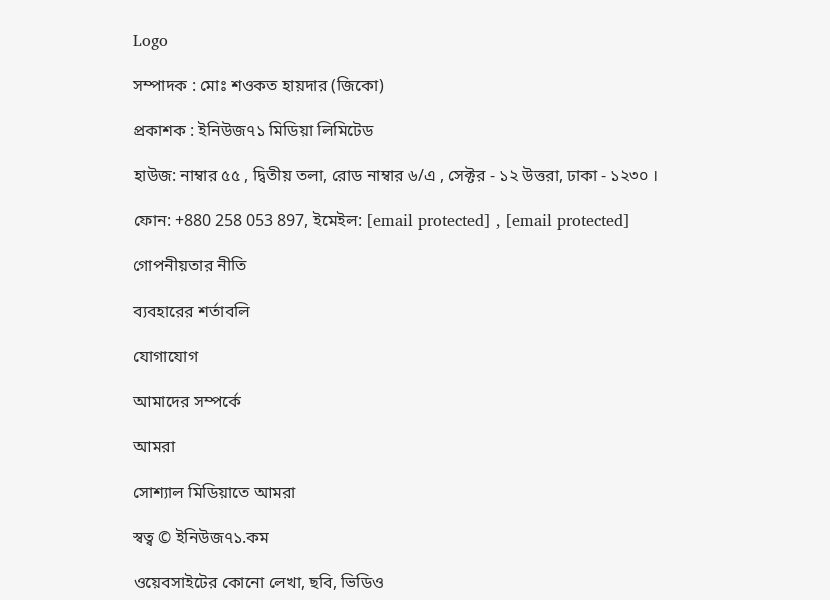Logo

সম্পাদক : মোঃ শওকত হায়দার (জিকো)

প্রকাশক : ইনিউজ৭১ মিডিয়া লিমিটেড

হাউজ: নাম্বার ৫৫ , দ্বিতীয় তলা, রোড নাম্বার ৬/এ , সেক্টর - ১২ উত্তরা, ঢাকা - ১২৩০ ।

ফোন: +880 258 053 897, ইমেইল: [email protected] , [email protected]

গোপনীয়তার নীতি

ব্যবহারের শর্তাবলি

যোগাযোগ

আমাদের সম্পর্কে

আমরা

সোশ্যাল মিডিয়াতে আমরা

স্বত্ব © ইনিউজ৭১.কম

ওয়েবসাইটের কোনো লেখা, ছবি, ভিডিও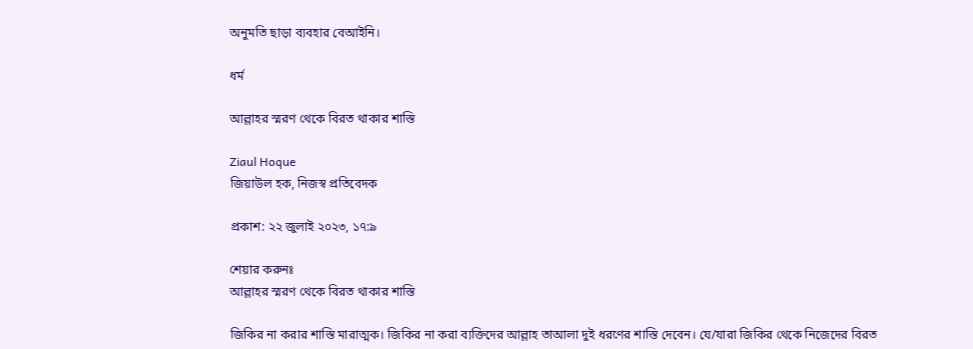অনুমতি ছাড়া ব্যবহার বেআইনি।

ধর্ম

আল্লাহর স্মরণ থেকে বিরত থাকার শাস্তি

Ziaul Hoque
জিয়াউল হক, নিজস্ব প্রতিবেদক

প্রকাশ: ২২ জুলাই ২০২৩, ১৭:৯

শেয়ার করুনঃ
আল্লাহর স্মরণ থেকে বিরত থাকার শাস্তি

জিকির না করার শাস্তি মারাত্মক। জিকির না করা ব্যক্তিদের আল্লাহ তাআলা দুই ধরণের শাস্তি দেবেন। যে/যারা জিকির থেকে নিজেদের বিরত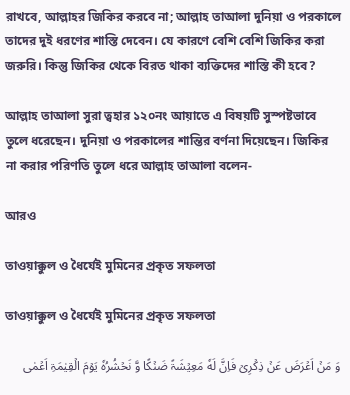রাখবে, আল্লাহর জিকির করবে না; আল্লাহ তাআলা দুনিয়া ও পরকালে তাদের দুই ধরণের শাস্তি দেবেন। যে কারণে বেশি বেশি জিকির করা জরুরি। কিন্তু জিকির থেকে বিরত থাকা ব্যক্তিদের শাস্তি কী হবে?

আল্লাহ তাআলা সুরা ত্বহার ১২০নং আয়াতে এ বিষয়টি সুস্পষ্টভাবে তুলে ধরেছেন। দুনিয়া ও পরকালের শান্তির বর্ণনা দিয়েছেন। জিকির না করার পরিণতি তুলে ধরে আল্লাহ তাআলা বলেন-

আরও

তাওয়াক্কুল ও ধৈর্যেই মুমিনের প্রকৃত সফলতা

তাওয়াক্কুল ও ধৈর্যেই মুমিনের প্রকৃত সফলতা

وَ مَنۡ اَعۡرَضَ عَنۡ ذِکۡرِیۡ فَاِنَّ لَهٗ مَعِیۡشَۃً ضَنۡکًا وَّ نَحۡشُرُهٗ یَوۡمَ الۡقِیٰمَۃِ اَعۡمٰی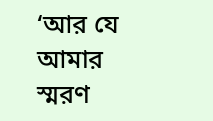‘আর যে আমার স্মরণ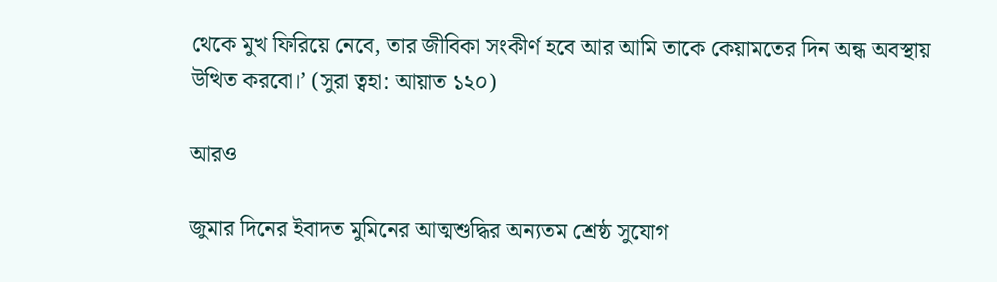থেকে মুখ ফিরিয়ে নেবে, তার জীবিকা সংকীর্ণ হবে আর আমি তাকে কেয়ামতের দিন অন্ধ অবস্থায় উত্থিত করবো।’ (সুরা ত্বহা: আয়াত ১২০)

আরও

জুমার দিনের ইবাদত মুমিনের আত্মশুদ্ধির অন্যতম শ্রেষ্ঠ সুযোগ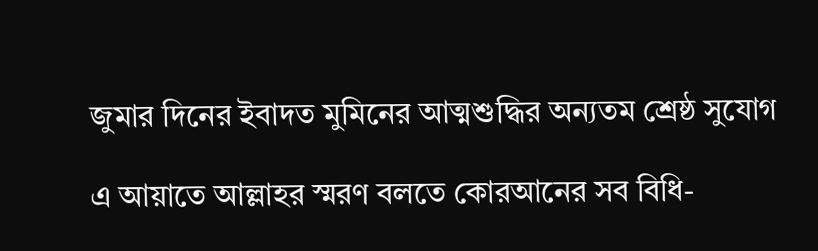জুমার দিনের ইবাদত মুমিনের আত্মশুদ্ধির অন্যতম শ্রেষ্ঠ সুযোগ

এ আয়াতে আল্লাহর স্মরণ বলতে কোরআনের সব বিধি-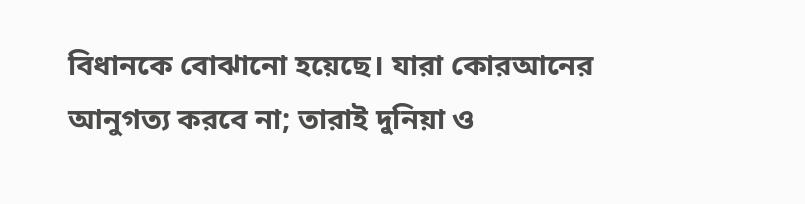বিধানকে বোঝানো হয়েছে। যারা কোরআনের আনুগত্য করবে না; তারাই দুনিয়া ও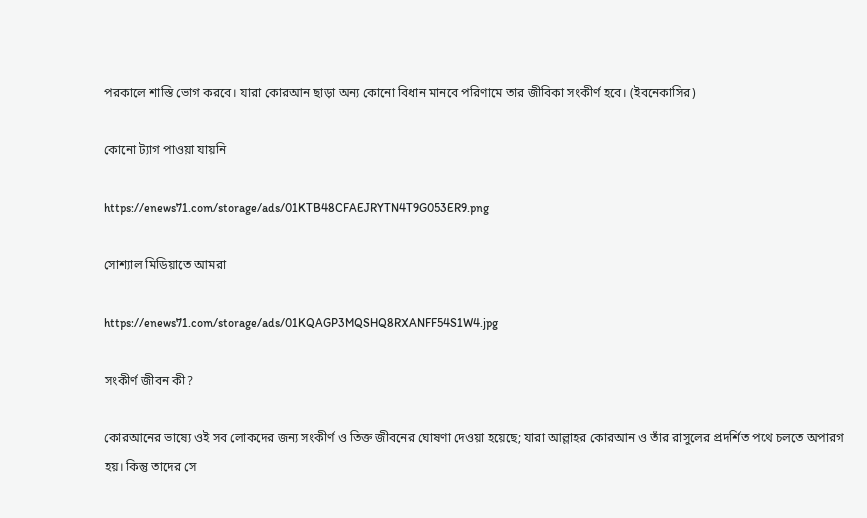পরকালে শাস্তি ভোগ করবে। যারা কোরআন ছাড়া অন্য কোনো বিধান মানবে পরিণামে তার জীবিকা সংকীর্ণ হবে। (ইবনেকাসির)

কোনো ট্যাগ পাওয়া যায়নি

https://enews71.com/storage/ads/01KTB48CFAEJRYTN4T9G053ER9.png

সোশ্যাল মিডিয়াতে আমরা

https://enews71.com/storage/ads/01KQAGP3MQSHQ8RXANFF54S1W4.jpg

সংকীর্ণ জীবন কী?

কোরআনের ভাষ্যে ওই সব লোকদের জন্য সংকীর্ণ ও তিক্ত জীবনের ঘোষণা দেওয়া হয়েছে; যারা আল্লাহর কোরআন ও তাঁর রাসুলের প্রদর্শিত পথে চলতে অপারগ হয়। কিন্তু তাদের সে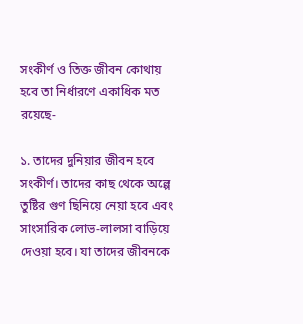সংকীর্ণ ও তিক্ত জীবন কোথায় হবে তা নির্ধারণে একাধিক মত রয়েছে-

১. তাদের দুনিয়ার জীবন হবে সংকীর্ণ। তাদের কাছ থেকে অল্পে তুষ্টির গুণ ছিনিয়ে নেয়া হবে এবং সাংসারিক লোভ-লালসা বাড়িয়ে দেওয়া হবে। যা তাদের জীবনকে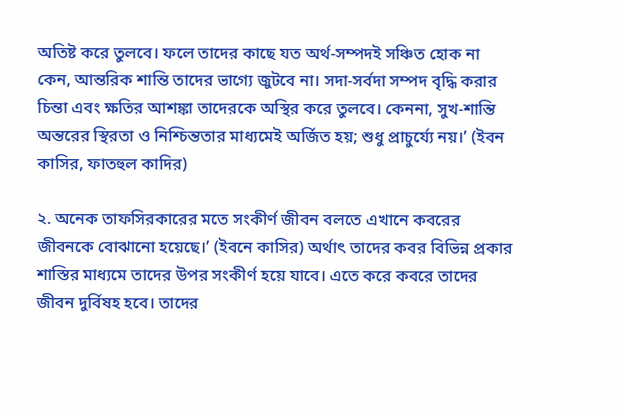অতিষ্ট করে তুলবে। ফলে তাদের কাছে যত অর্থ-সম্পদই সঞ্চিত হোক না কেন, আন্তরিক শান্তি তাদের ভাগ্যে জুটবে না। সদা-সর্বদা সম্পদ বৃদ্ধি করার চিন্তা এবং ক্ষতির আশঙ্কা তাদেরকে অস্থির করে তুলবে। কেননা, সুখ-শান্তি অন্তরের স্থিরতা ও নিশ্চিন্ততার মাধ্যমেই অর্জিত হয়; শুধু প্রাচুর্য্যে নয়।’ (ইবন কাসির, ফাতহুল কাদির)

২. অনেক তাফসিরকারের মতে সংকীর্ণ জীবন বলতে এখানে কবরের জীবনকে বোঝানো হয়েছে।’ (ইবনে কাসির) অর্থাৎ তাদের কবর বিভিন্ন প্রকার শাস্তির মাধ্যমে তাদের উপর সংকীর্ণ হয়ে যাবে। এতে করে কবরে তাদের জীবন দুর্বিষহ হবে। তাদের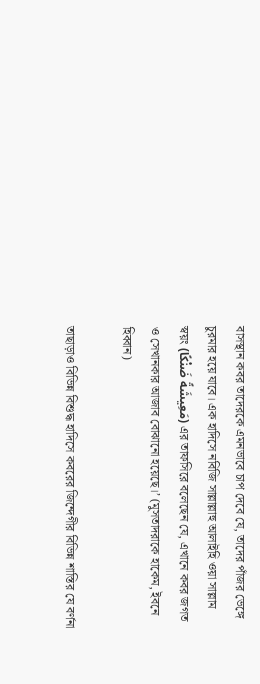বাসস্থান কবর তাদেরকে এমনভাবে চাপ দেবে যে, তাদের পাঁজর ভেঙ্গে চুরমার হয়ে যাবে। এক হাদিসে নবিজি সাল্লাল্লাহু আলাইহি ওয়া সাল্লাম স্বয়ং (مَعِيشَةً ضَنْكًا) এর তাফসিরে বলেছেন যে, এখানে কবর জগত ও সেখানকার আজাব বোঝানো হয়েছে।’ (মুসতাদরাকে হাকেম, ইবনে হিব্বান)

তাছাড়াও বিভিন্ন বিশুদ্ধ হাদিসে কবরের জিন্দেগীর বিভিন্ন শাস্তির যে বর্ণনা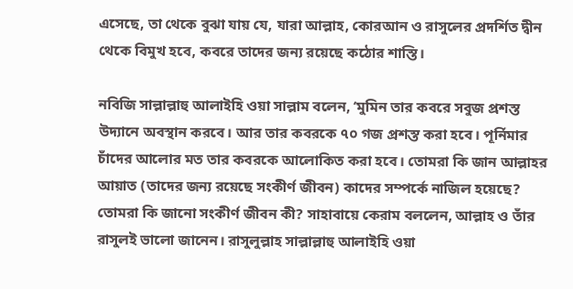এসেছে, তা থেকে বুঝা যায় যে, যারা আল্লাহ, কোরআন ও রাসুলের প্রদর্শিত দ্বীন থেকে বিমুখ হবে, কবরে তাদের জন্য রয়েছে কঠোর শাস্তি।

নবিজি সাল্লাল্লাহু আলাইহি ওয়া সাল্লাম বলেন, ‘মুমিন তার কবরে সবুজ প্রশস্ত উদ্যানে অবস্থান করবে। আর তার কবরকে ৭০ গজ প্রশস্ত করা হবে। পূর্নিমার চাঁদের আলোর মত তার কবরকে আলোকিত করা হবে। তোমরা কি জান আল্লাহর আয়াত (তাদের জন্য রয়েছে সংকীর্ণ জীবন) কাদের সম্পর্কে নাজিল হয়েছে? তোমরা কি জানো সংকীর্ণ জীবন কী? সাহাবায়ে কেরাম বললেন, আল্লাহ ও তাঁর রাসুলই ভালো জানেন। রাসুলুল্লাহ সাল্লাল্লাহু আলাইহি ওয়া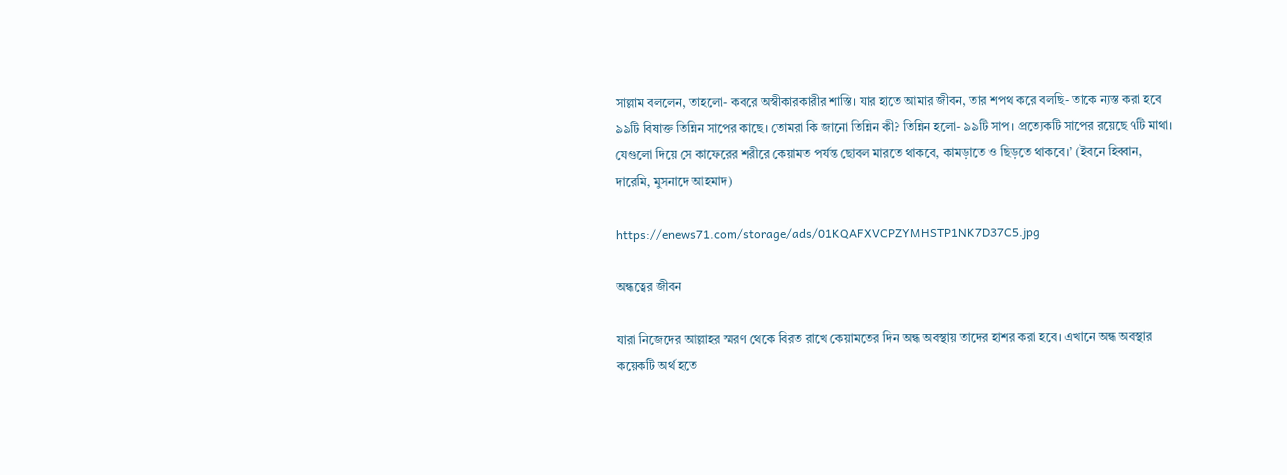সাল্লাম বললেন, তাহলো- কবরে অস্বীকারকারীর শাস্তি। যার হাতে আমার জীবন, তার শপথ করে বলছি- তাকে ন্যস্ত করা হবে ৯৯টি বিষাক্ত তিন্নিন সাপের কাছে। তোমরা কি জানো তিন্নিন কী? তিন্নিন হলো- ৯৯টি সাপ। প্ৰত্যেকটি সাপের রয়েছে ৭টি মাথা। যেগুলো দিয়ে সে কাফেরের শরীরে কেয়ামত পর্যন্ত ছোবল মারতে থাকবে, কামড়াতে ও ছিড়তে থাকবে।’ (ইবনে হিব্বান, দারেমি, মুসনাদে আহমাদ)

https://enews71.com/storage/ads/01KQAFXVCPZYMHSTP1NK7D37C5.jpg

অন্ধত্বের জীবন

যারা নিজেদের আল্লাহর স্মরণ থেকে বিরত রাখে কেয়ামতের দিন অন্ধ অবস্থায় তাদের হাশর করা হবে। এখানে অন্ধ অবস্থার কয়েকটি অর্থ হতে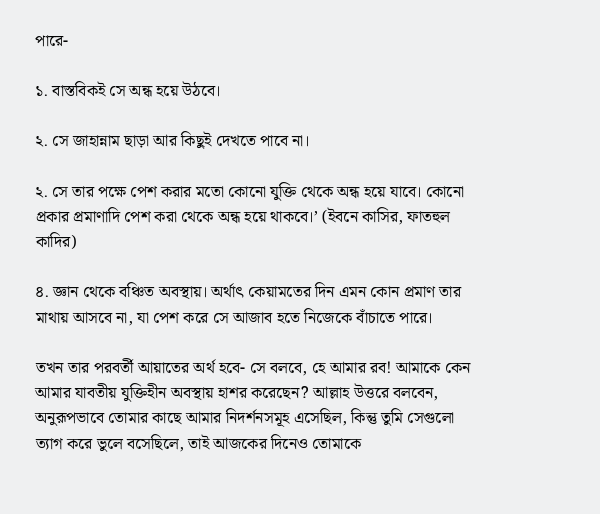পারে-

১. বাস্তবিকই সে অন্ধ হয়ে উঠবে।

২. সে জাহান্নাম ছাড়া আর কিছুই দেখতে পাবে না।

২. সে তার পক্ষে পেশ করার মতো কোনো যুক্তি থেকে অন্ধ হয়ে যাবে। কোনো প্রকার প্রমাণাদি পেশ করা থেকে অন্ধ হয়ে থাকবে।’ (ইবনে কাসির, ফাতহুল কাদির)

৪. জ্ঞান থেকে বঞ্চিত অবস্থায়। অর্থাৎ কেয়ামতের দিন এমন কোন প্রমাণ তার মাথায় আসবে না, যা পেশ করে সে আজাব হতে নিজেকে বাঁচাতে পারে।

তখন তার পরবর্তী আয়াতের অর্থ হবে- সে বলবে, হে আমার রব! আমাকে কেন আমার যাবতীয় যুক্তিহীন অবস্থায় হাশর করেছেন? আল্লাহ উত্তরে বলবেন, অনুরূপভাবে তোমার কাছে আমার নিদর্শনসমূহ এসেছিল, কিন্তু তুমি সেগুলো ত্যাগ করে ভুলে বসেছিলে, তাই আজকের দিনেও তোমাকে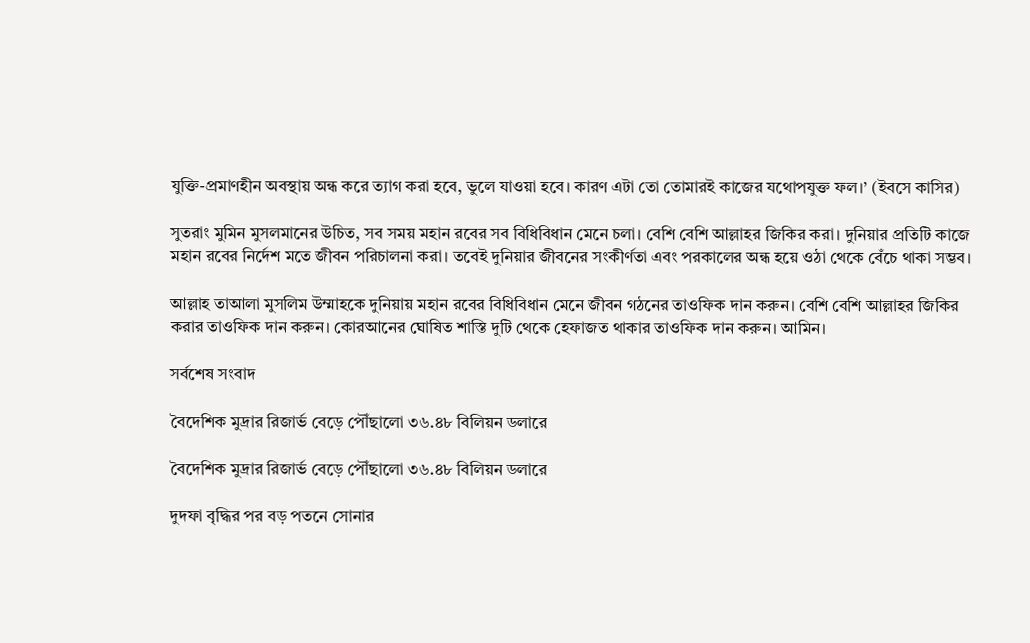যুক্তি-প্রমাণহীন অবস্থায় অন্ধ করে ত্যাগ করা হবে, ভুলে যাওয়া হবে। কারণ এটা তো তোমারই কাজের যথোপযুক্ত ফল।’ (ইবসে কাসির)

সুতরাং মুমিন মুসলমানের উচিত, সব সময় মহান রবের সব বিধিবিধান মেনে চলা। বেশি বেশি আল্লাহর জিকির করা। দুনিয়ার প্রতিটি কাজে মহান রবের নির্দেশ মতে জীবন পরিচালনা করা। তবেই দুনিয়ার জীবনের সংকীর্ণতা এবং পরকালের অন্ধ হয়ে ওঠা থেকে বেঁচে থাকা সম্ভব।

আল্লাহ তাআলা মুসলিম উম্মাহকে দুনিয়ায় মহান রবের বিধিবিধান মেনে জীবন গঠনের তাওফিক দান করুন। বেশি বেশি আল্লাহর জিকির করার তাওফিক দান করুন। কোরআনের ঘোষিত শাস্তি দুটি থেকে হেফাজত থাকার তাওফিক দান করুন। আমিন।

সর্বশেষ সংবাদ

বৈদেশিক মুদ্রার রিজার্ভ বেড়ে পৌঁছালো ৩৬.৪৮ বিলিয়ন ডলারে

বৈদেশিক মুদ্রার রিজার্ভ বেড়ে পৌঁছালো ৩৬.৪৮ বিলিয়ন ডলারে

দুদফা বৃদ্ধির পর বড় পতনে সোনার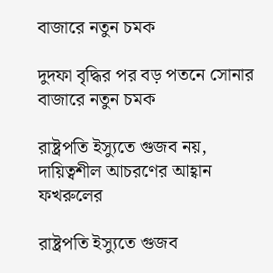বাজারে নতুন চমক

দুদফা বৃদ্ধির পর বড় পতনে সোনার বাজারে নতুন চমক

রাষ্ট্রপতি ইস্যুতে গুজব নয়, দায়িত্বশীল আচরণের আহ্বান ফখরুলের

রাষ্ট্রপতি ইস্যুতে গুজব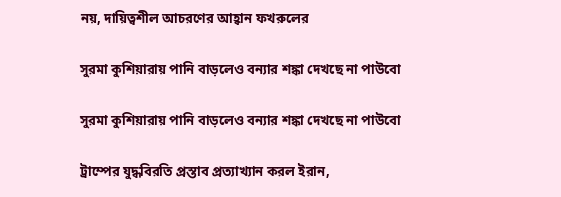নয়, দায়িত্বশীল আচরণের আহ্বান ফখরুলের

সুরমা কুশিয়ারায় পানি বাড়লেও বন্যার শঙ্কা দেখছে না পাউবো

সুরমা কুশিয়ারায় পানি বাড়লেও বন্যার শঙ্কা দেখছে না পাউবো

ট্রাম্পের যুদ্ধবিরতি প্রস্তাব প্রত্যাখ্যান করল ইরান,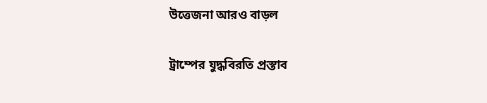উত্তেজনা আরও বাড়ল

ট্রাম্পের যুদ্ধবিরতি প্রস্তাব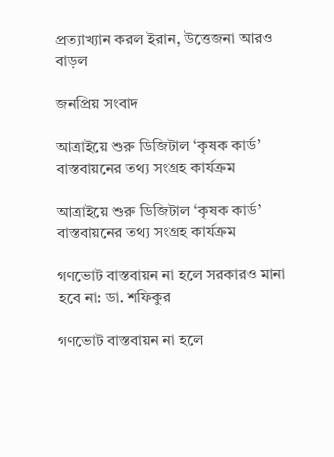প্রত্যাখ্যান করল ইরান, উত্তেজনা আরও বাড়ল

জনপ্রিয় সংবাদ

আত্রাইয়ে শুরু ডিজিটাল ‘কৃষক কার্ড’ বাস্তবায়নের তথ্য সংগ্রহ কার্যক্রম

আত্রাইয়ে শুরু ডিজিটাল ‘কৃষক কার্ড’ বাস্তবায়নের তথ্য সংগ্রহ কার্যক্রম

গণভোট বাস্তবায়ন না হলে সরকারও মানা হবে না: ডা. শফিকুর

গণভোট বাস্তবায়ন না হলে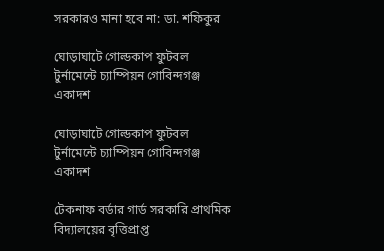সরকারও মানা হবে না: ডা. শফিকুর

ঘোড়াঘাটে গোল্ডকাপ ফুটবল টুর্নামেন্টে চ্যাম্পিয়ন গোবিন্দগঞ্জ একাদশ

ঘোড়াঘাটে গোল্ডকাপ ফুটবল টুর্নামেন্টে চ্যাম্পিয়ন গোবিন্দগঞ্জ একাদশ

টেকনাফ বর্ডার গার্ড সরকারি প্রাথমিক বিদ্যালয়ের বৃত্তিপ্রাপ্ত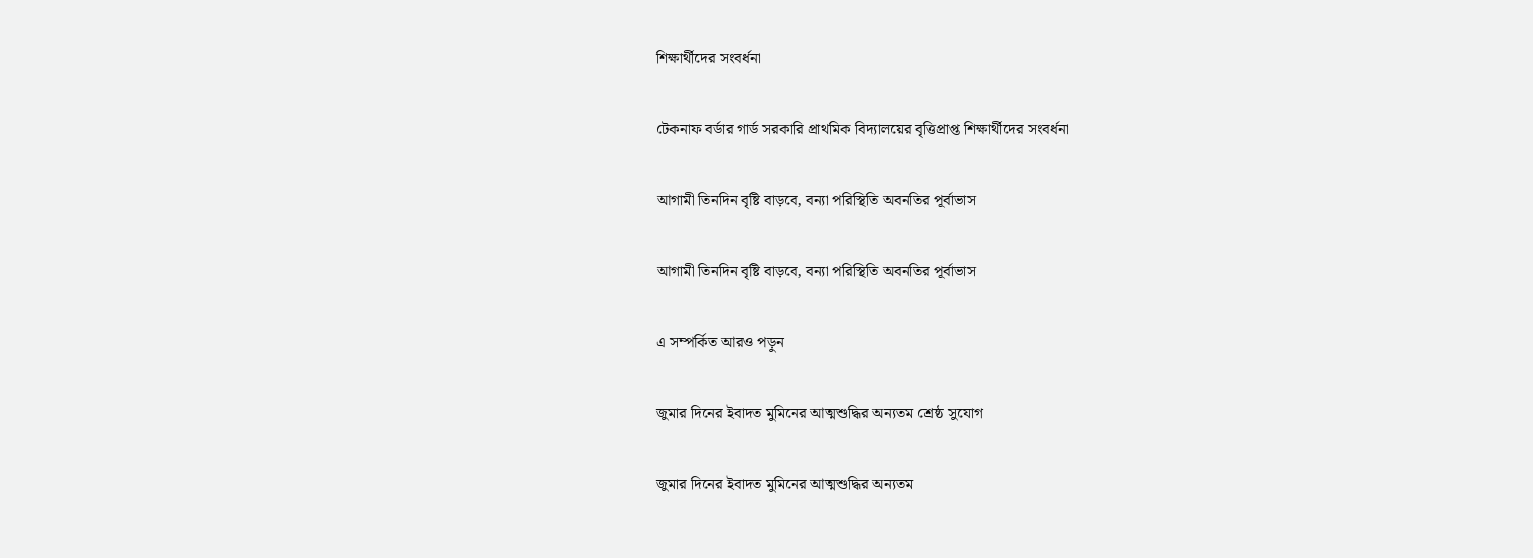শিক্ষার্থীদের সংবর্ধনা

টেকনাফ বর্ডার গার্ড সরকারি প্রাথমিক বিদ্যালয়ের বৃত্তিপ্রাপ্ত শিক্ষার্থীদের সংবর্ধনা

আগামী তিনদিন বৃষ্টি বাড়বে, বন্যা পরিস্থিতি অবনতির পূর্বাভাস

আগামী তিনদিন বৃষ্টি বাড়বে, বন্যা পরিস্থিতি অবনতির পূর্বাভাস

এ সম্পর্কিত আরও পড়ুন

জুমার দিনের ইবাদত মুমিনের আত্মশুদ্ধির অন্যতম শ্রেষ্ঠ সুযোগ

জুমার দিনের ইবাদত মুমিনের আত্মশুদ্ধির অন্যতম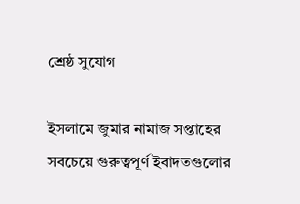শ্রেষ্ঠ সুযোগ

ইসলামে জুমার নামাজ সপ্তাহের সবচেয়ে গুরুত্বপূর্ণ ইবাদতগুলোর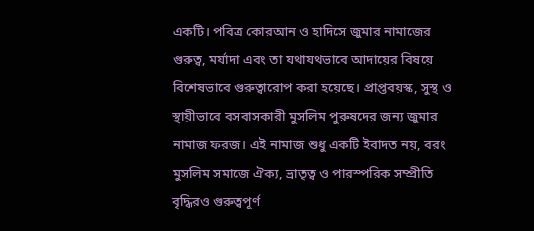একটি। পবিত্র কোরআন ও হাদিসে জুমার নামাজের গুরুত্ব, মর্যাদা এবং তা যথাযথভাবে আদায়ের বিষয়ে বিশেষভাবে গুরুত্বারোপ করা হয়েছে। প্রাপ্তবয়স্ক, সুস্থ ও স্থায়ীভাবে বসবাসকারী মুসলিম পুরুষদের জন্য জুমার নামাজ ফরজ। এই নামাজ শুধু একটি ইবাদত নয়, বরং মুসলিম সমাজে ঐক্য, ভ্রাতৃত্ব ও পারস্পরিক সম্প্রীতি বৃদ্ধিরও গুরুত্বপূর্ণ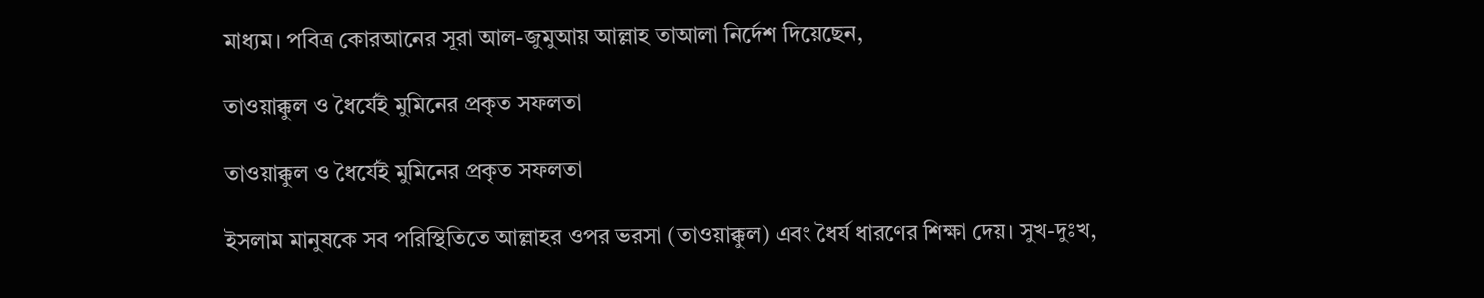মাধ্যম। পবিত্র কোরআনের সূরা আল-জুমুআয় আল্লাহ তাআলা নির্দেশ দিয়েছেন,

তাওয়াক্কুল ও ধৈর্যেই মুমিনের প্রকৃত সফলতা

তাওয়াক্কুল ও ধৈর্যেই মুমিনের প্রকৃত সফলতা

ইসলাম মানুষকে সব পরিস্থিতিতে আল্লাহর ওপর ভরসা (তাওয়াক্কুল) এবং ধৈর্য ধারণের শিক্ষা দেয়। সুখ-দুঃখ,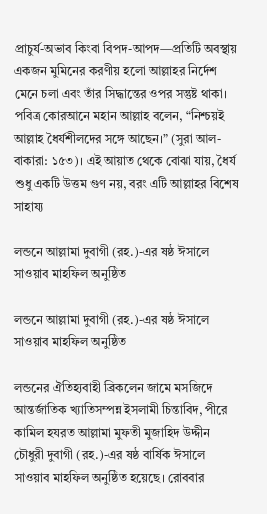প্রাচুর্য-অভাব কিংবা বিপদ-আপদ—প্রতিটি অবস্থায় একজন মুমিনের করণীয় হলো আল্লাহর নির্দেশ মেনে চলা এবং তাঁর সিদ্ধান্তের ওপর সন্তুষ্ট থাকা। পবিত্র কোরআনে মহান আল্লাহ বলেন, “নিশ্চয়ই আল্লাহ ধৈর্যশীলদের সঙ্গে আছেন।” (সুরা আল-বাকারা: ১৫৩)। এই আয়াত থেকে বোঝা যায়, ধৈর্য শুধু একটি উত্তম গুণ নয়, বরং এটি আল্লাহর বিশেষ সাহায্য

লন্ডনে আল্লামা দুবাগী (রহ.)-এর ষষ্ঠ ঈসালে সাওয়াব মাহফিল অনুষ্ঠিত

লন্ডনে আল্লামা দুবাগী (রহ.)-এর ষষ্ঠ ঈসালে সাওয়াব মাহফিল অনুষ্ঠিত

লন্ডনের ঐতিহ্যবাহী ব্রিকলেন জামে মসজিদে আন্তর্জাতিক খ্যাতিসম্পন্ন ইসলামী চিন্তাবিদ, পীরে কামিল হযরত আল্লামা মুফতী মুজাহিদ উদ্দীন চৌধুরী দুবাগী (রহ.)-এর ষষ্ঠ বার্ষিক ঈসালে সাওয়াব মাহফিল অনুষ্ঠিত হয়েছে। রোববার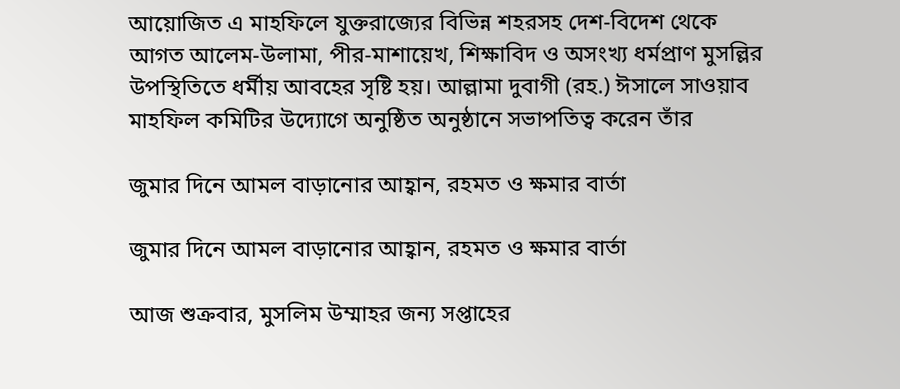আয়োজিত এ মাহফিলে যুক্তরাজ্যের বিভিন্ন শহরসহ দেশ-বিদেশ থেকে আগত আলেম-উলামা, পীর-মাশায়েখ, শিক্ষাবিদ ও অসংখ্য ধর্মপ্রাণ মুসল্লির উপস্থিতিতে ধর্মীয় আবহের সৃষ্টি হয়। আল্লামা দুবাগী (রহ.) ঈসালে সাওয়াব মাহফিল কমিটির উদ্যোগে অনুষ্ঠিত অনুষ্ঠানে সভাপতিত্ব করেন তাঁর

জুমার দিনে আমল বাড়ানোর আহ্বান, রহমত ও ক্ষমার বার্তা

জুমার দিনে আমল বাড়ানোর আহ্বান, রহমত ও ক্ষমার বার্তা

আজ শুক্রবার, মুসলিম উম্মাহর জন্য সপ্তাহের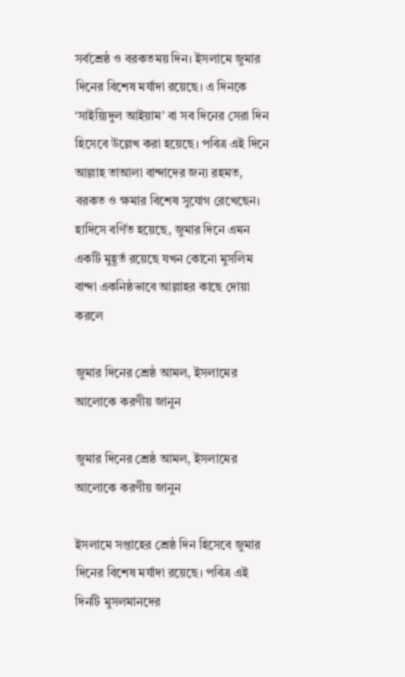সর্বশ্রেষ্ঠ ও বরকতময় দিন। ইসলামে জুমার দিনের বিশেষ মর্যাদা রয়েছে। এ দিনকে ‘সাইয়্যিদুল আইয়াম’ বা সব দিনের সেরা দিন হিসেবে উল্লেখ করা হয়েছে। পবিত্র এই দিনে আল্লাহ তাআলা বান্দাদের জন্য রহমত, বরকত ও ক্ষমার বিশেষ সুযোগ রেখেছেন। হাদিসে বর্ণিত হয়েছে, জুমার দিনে এমন একটি মুহূর্ত রয়েছে যখন কোনো মুসলিম বান্দা একনিষ্ঠভাবে আল্লাহর কাছে দোয়া করলে

জুমার দিনের শ্রেষ্ঠ আমল, ইসলামের আলোকে করণীয় জানুন

জুমার দিনের শ্রেষ্ঠ আমল, ইসলামের আলোকে করণীয় জানুন

ইসলামে সপ্তাহের শ্রেষ্ঠ দিন হিসেবে জুমার দিনের বিশেষ মর্যাদা রয়েছে। পবিত্র এই দিনটি মুসলমানদের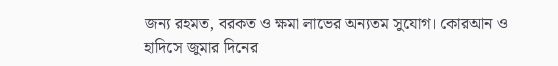জন্য রহমত, বরকত ও ক্ষমা লাভের অন্যতম সুযোগ। কোরআন ও হাদিসে জুমার দিনের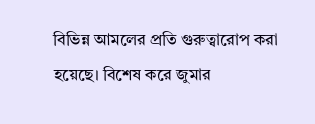বিভিন্ন আমলের প্রতি গুরুত্বারোপ করা হয়েছে। বিশেষ করে জুমার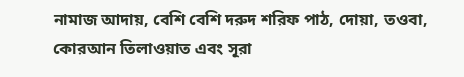নামাজ আদায়, বেশি বেশি দরুদ শরিফ পাঠ, দোয়া, তওবা, কোরআন তিলাওয়াত এবং সূরা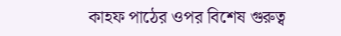কাহফ পাঠের ওপর বিশেষ গুরুত্ব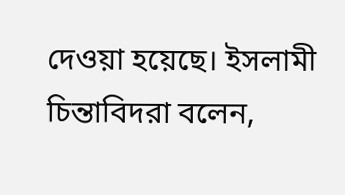দেওয়া হয়েছে। ইসলামী চিন্তাবিদরা বলেন,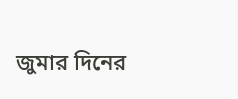জুমার দিনের